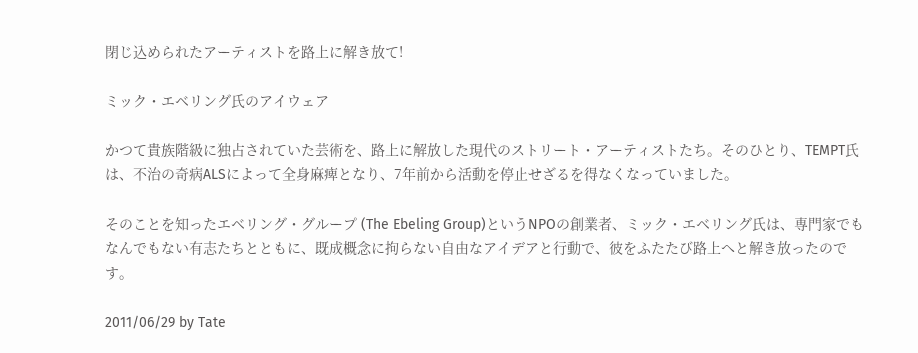閉じ込められたアーティストを路上に解き放て!

ミック・エベリング氏のアイウェア

かつて貴族階級に独占されていた芸術を、路上に解放した現代のストリート・アーティストたち。そのひとり、TEMPT氏は、不治の奇病ALSによって全身麻痺となり、7年前から活動を停止せざるを得なくなっていました。

そのことを知ったエベリング・グループ (The Ebeling Group)というNPOの創業者、ミック・エベリング氏は、専門家でもなんでもない有志たちとともに、既成概念に拘らない自由なアイデアと行動で、彼をふたたび路上へと解き放ったのです。

2011/06/29 by Tate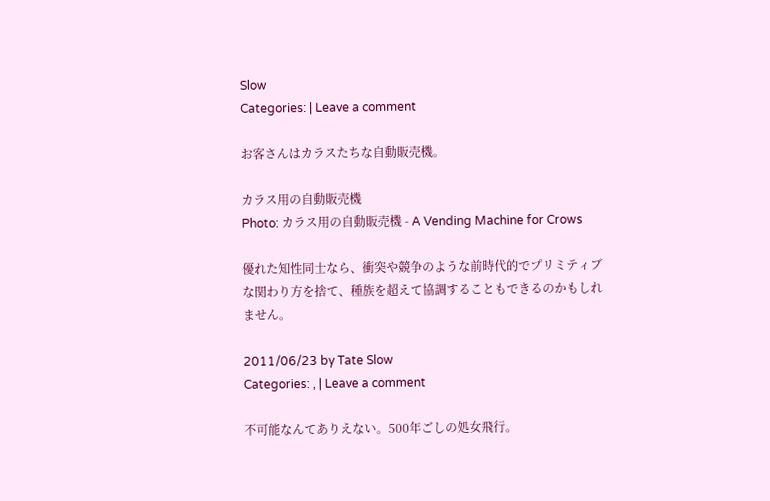Slow
Categories: | Leave a comment

お客さんはカラスたちな自動販売機。

カラス用の自動販売機
Photo: カラス用の自動販売機 - A Vending Machine for Crows

優れた知性同士なら、衝突や競争のような前時代的でプリミティブな関わり方を捨て、種族を超えて協調することもできるのかもしれません。

2011/06/23 by Tate Slow
Categories: , | Leave a comment

不可能なんてありえない。500年ごしの処女飛行。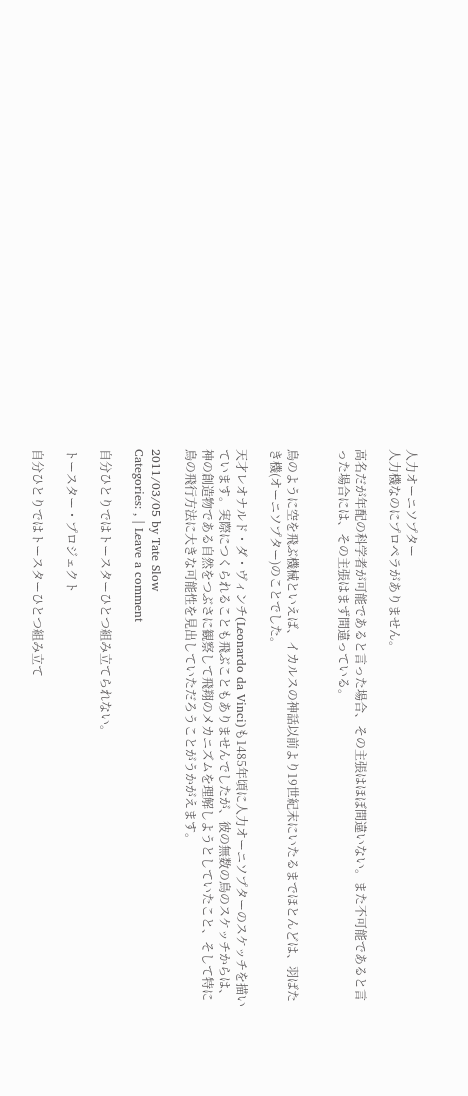人力オーニソプター
人力機なのにプロペラがありません。

高名だが年配の科学者が可能であると言った場合、その主張はほぼ間違いない。また不可能であると言った場合には、その主張はまず間違っている。


鳥のように空を飛ぶ機械といえば、イカルスの神話以前より19世紀末にいたるまでほとんどは、羽ばたき機(オーニソプター)のことでした。

天才レオナルド・ダ・ヴィンチ(Leonardo da Vinci)も1485年頃に人力オーニソプターのスケッチを描いています。実際につくられることも飛ぶこともありませんでしたが、彼の無数の鳥のスケッチからは、神の創造物である自然をつぶさに観察して飛翔のメカニズムを理解しようとしていたこと、そして特に鳥の飛行方法に大きな可能性を見出していただろうことがうかがえます。

2011/03/05 by Tate Slow
Categories: , | Leave a comment

自分ひとりではトースターひとつ組み立てられない。

トースター・プロジェクト

自分ひとりではトースターひとつ組み立て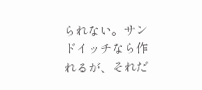られない。サンドイッチなら作れるが、それだ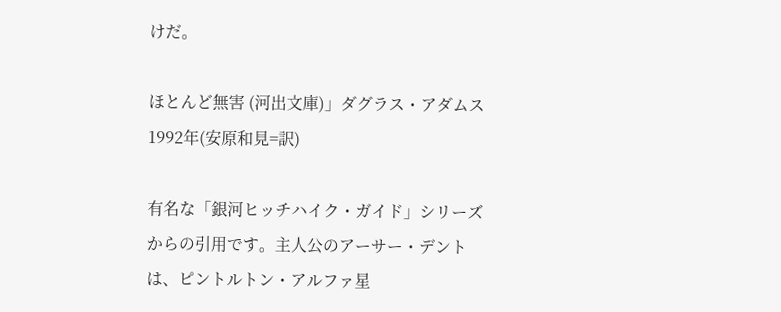けだ。

ほとんど無害 (河出文庫)」ダグラス・アダムス 1992年(安原和見=訳)

有名な「銀河ヒッチハイク・ガイド」シリーズからの引用です。主人公のアーサー・デントは、ピントルトン・アルファ星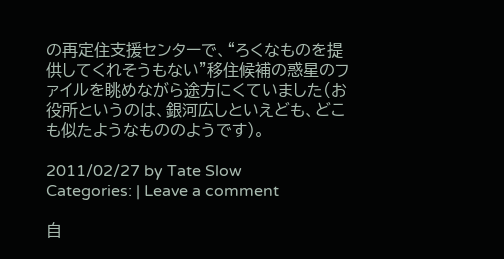の再定住支援センターで、“ろくなものを提供してくれそうもない”移住候補の惑星のファイルを眺めながら途方にくていました(お役所というのは、銀河広しといえども、どこも似たようなもののようです)。

2011/02/27 by Tate Slow
Categories: | Leave a comment

自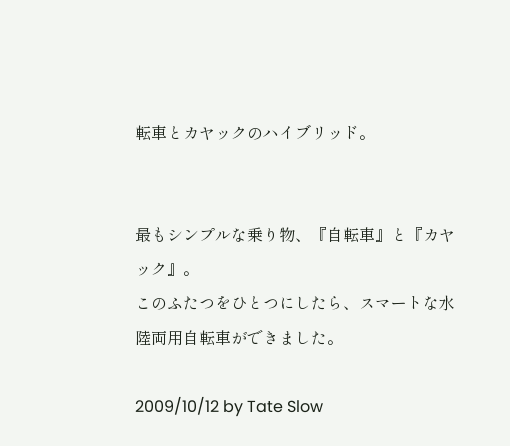転車とカヤックのハイブリッド。


最もシンプルな乗り物、『自転車』と『カヤック』。
このふたつをひとつにしたら、スマートな水陸両用自転車ができました。

2009/10/12 by Tate Slow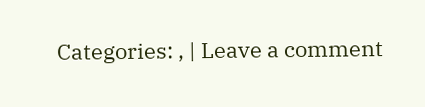Categories: , | Leave a comment